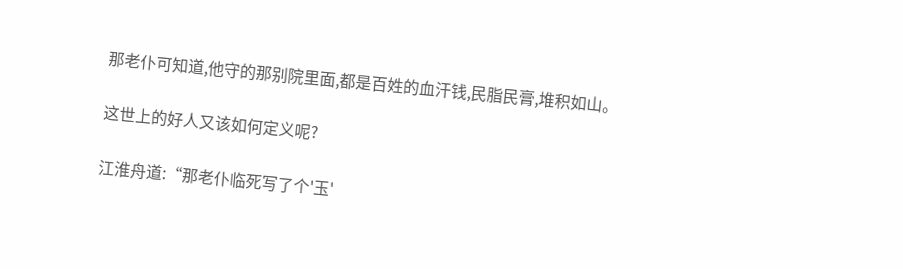那老仆可知道,他守的那别院里面,都是百姓的血汗钱,民脂民膏,堆积如山。

这世上的好人又该如何定义呢?

江淮舟道:“那老仆临死写了个'玉'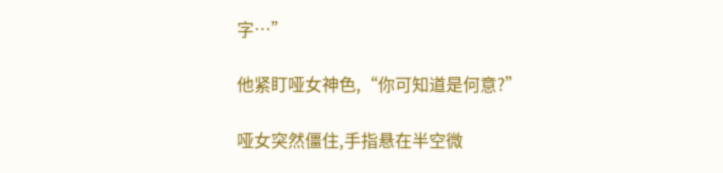字…”

他紧盯哑女神色,“你可知道是何意?”

哑女突然僵住,手指悬在半空微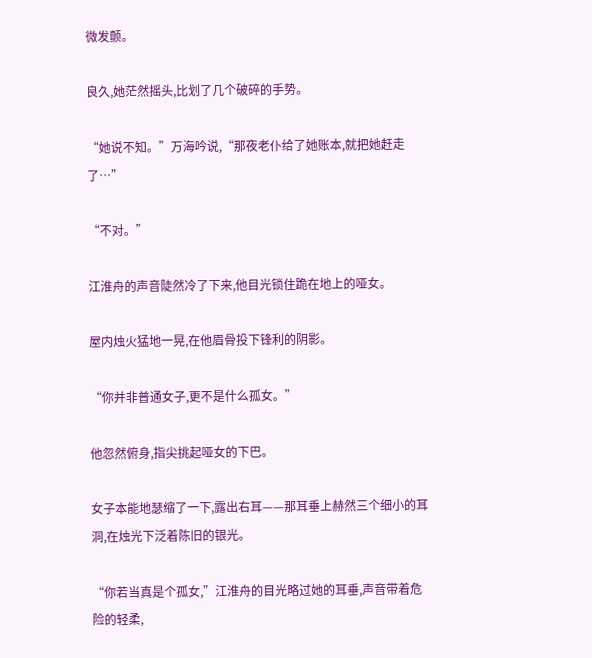微发颤。

良久,她茫然摇头,比划了几个破碎的手势。

“她说不知。”万海吟说,“那夜老仆给了她账本,就把她赶走了…”

“不对。”

江淮舟的声音陡然冷了下来,他目光锁住跪在地上的哑女。

屋内烛火猛地一晃,在他眉骨投下锋利的阴影。

“你并非普通女子,更不是什么孤女。”

他忽然俯身,指尖挑起哑女的下巴。

女子本能地瑟缩了一下,露出右耳——那耳垂上赫然三个细小的耳洞,在烛光下泛着陈旧的银光。

“你若当真是个孤女,”江淮舟的目光略过她的耳垂,声音带着危险的轻柔,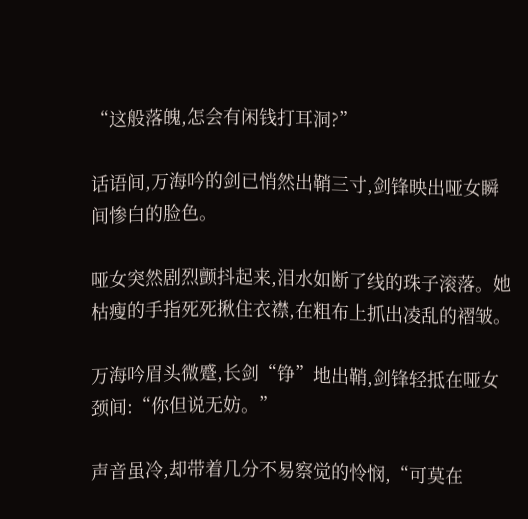“这般落魄,怎会有闲钱打耳洞?”

话语间,万海吟的剑已悄然出鞘三寸,剑锋映出哑女瞬间惨白的脸色。

哑女突然剧烈颤抖起来,泪水如断了线的珠子滚落。她枯瘦的手指死死揪住衣襟,在粗布上抓出凌乱的褶皱。

万海吟眉头微蹙,长剑“铮”地出鞘,剑锋轻抵在哑女颈间:“你但说无妨。”

声音虽冷,却带着几分不易察觉的怜悯,“可莫在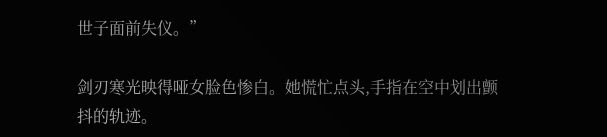世子面前失仪。”

剑刃寒光映得哑女脸色惨白。她慌忙点头,手指在空中划出颤抖的轨迹。